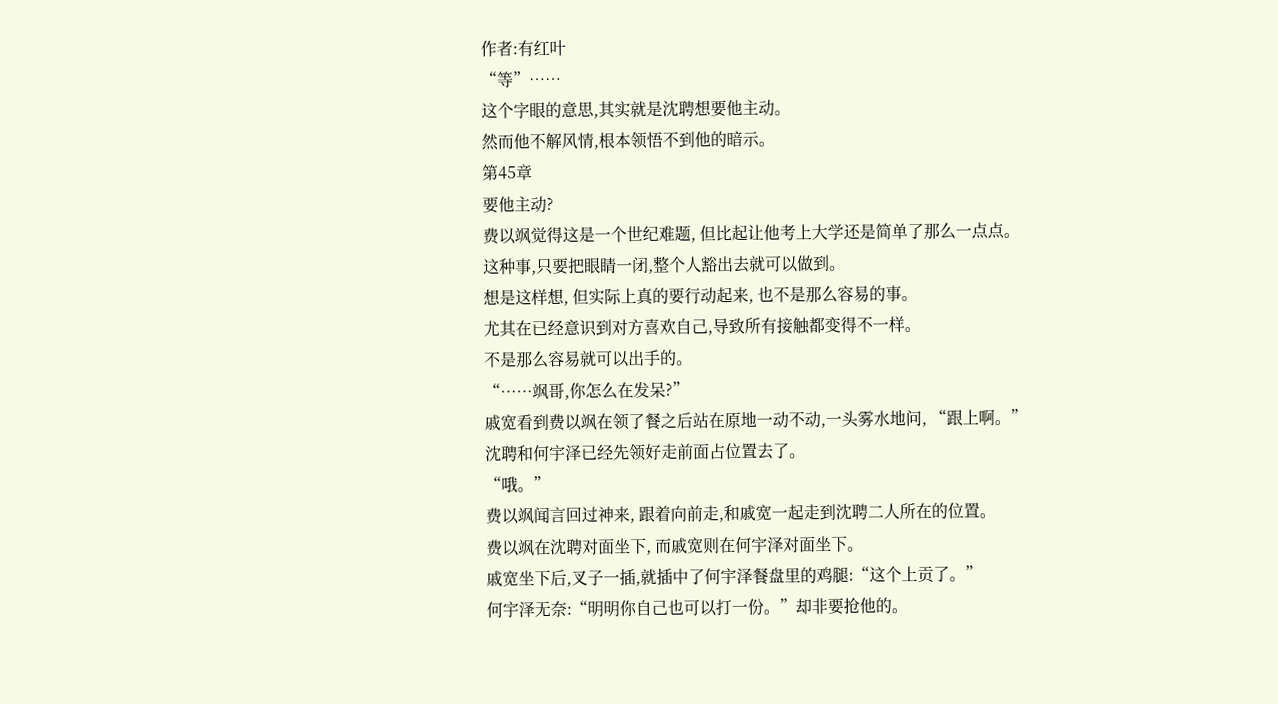作者:有红叶
“等”……
这个字眼的意思,其实就是沈聘想要他主动。
然而他不解风情,根本领悟不到他的暗示。
第45章
要他主动?
费以飒觉得这是一个世纪难题, 但比起让他考上大学还是简单了那么一点点。
这种事,只要把眼睛一闭,整个人豁出去就可以做到。
想是这样想, 但实际上真的要行动起来, 也不是那么容易的事。
尤其在已经意识到对方喜欢自己,导致所有接触都变得不一样。
不是那么容易就可以出手的。
“……飒哥,你怎么在发呆?”
戚宽看到费以飒在领了餐之后站在原地一动不动,一头雾水地问, “跟上啊。”
沈聘和何宇泽已经先领好走前面占位置去了。
“哦。”
费以飒闻言回过神来, 跟着向前走,和戚宽一起走到沈聘二人所在的位置。
费以飒在沈聘对面坐下, 而戚宽则在何宇泽对面坐下。
戚宽坐下后,叉子一插,就插中了何宇泽餐盘里的鸡腿:“这个上贡了。”
何宇泽无奈:“明明你自己也可以打一份。”却非要抢他的。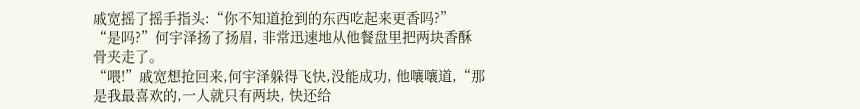戚宽摇了摇手指头:“你不知道抢到的东西吃起来更香吗?”
“是吗?”何宇泽扬了扬眉, 非常迅速地从他餐盘里把两块香酥骨夹走了。
“喂!”戚宽想抢回来,何宇泽躲得飞快,没能成功, 他嚷嚷道,“那是我最喜欢的,一人就只有两块, 快还给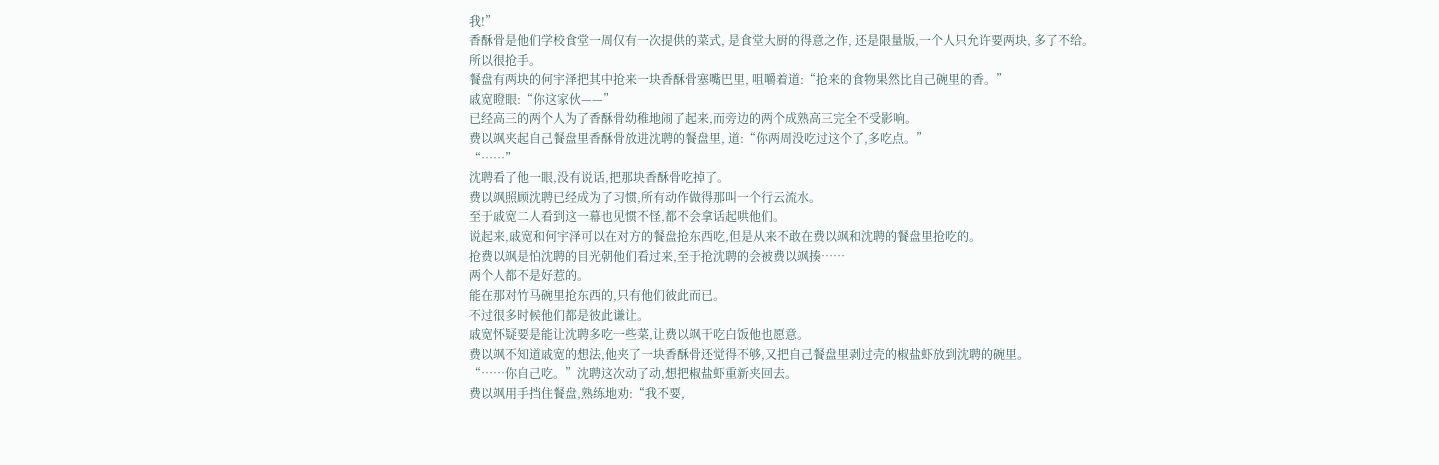我!”
香酥骨是他们学校食堂一周仅有一次提供的菜式, 是食堂大厨的得意之作, 还是限量版,一个人只允许要两块, 多了不给。
所以很抢手。
餐盘有两块的何宇泽把其中抢来一块香酥骨塞嘴巴里, 咀嚼着道:“抢来的食物果然比自己碗里的香。”
戚宽瞪眼:“你这家伙——”
已经高三的两个人为了香酥骨幼稚地闹了起来,而旁边的两个成熟高三完全不受影响。
费以飒夹起自己餐盘里香酥骨放进沈聘的餐盘里, 道:“你两周没吃过这个了,多吃点。”
“……”
沈聘看了他一眼,没有说话,把那块香酥骨吃掉了。
费以飒照顾沈聘已经成为了习惯,所有动作做得那叫一个行云流水。
至于戚宽二人看到这一幕也见惯不怪,都不会拿话起哄他们。
说起来,戚宽和何宇泽可以在对方的餐盘抢东西吃,但是从来不敢在费以飒和沈聘的餐盘里抢吃的。
抢费以飒是怕沈聘的目光朝他们看过来,至于抢沈聘的会被费以飒揍……
两个人都不是好惹的。
能在那对竹马碗里抢东西的,只有他们彼此而已。
不过很多时候他们都是彼此谦让。
戚宽怀疑要是能让沈聘多吃一些菜,让费以飒干吃白饭他也愿意。
费以飒不知道戚宽的想法,他夹了一块香酥骨还觉得不够,又把自己餐盘里剥过壳的椒盐虾放到沈聘的碗里。
“……你自己吃。”沈聘这次动了动,想把椒盐虾重新夹回去。
费以飒用手挡住餐盘,熟练地劝:“我不要,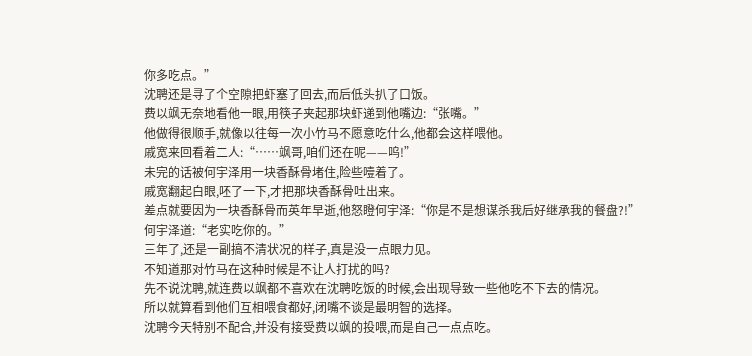你多吃点。”
沈聘还是寻了个空隙把虾塞了回去,而后低头扒了口饭。
费以飒无奈地看他一眼,用筷子夹起那块虾递到他嘴边:“张嘴。”
他做得很顺手,就像以往每一次小竹马不愿意吃什么,他都会这样喂他。
戚宽来回看着二人:“……飒哥,咱们还在呢——呜!”
未完的话被何宇泽用一块香酥骨堵住,险些噎着了。
戚宽翻起白眼,呸了一下,才把那块香酥骨吐出来。
差点就要因为一块香酥骨而英年早逝,他怒瞪何宇泽:“你是不是想谋杀我后好继承我的餐盘?!”
何宇泽道:“老实吃你的。”
三年了,还是一副搞不清状况的样子,真是没一点眼力见。
不知道那对竹马在这种时候是不让人打扰的吗?
先不说沈聘,就连费以飒都不喜欢在沈聘吃饭的时候,会出现导致一些他吃不下去的情况。
所以就算看到他们互相喂食都好,闭嘴不谈是最明智的选择。
沈聘今天特别不配合,并没有接受费以飒的投喂,而是自己一点点吃。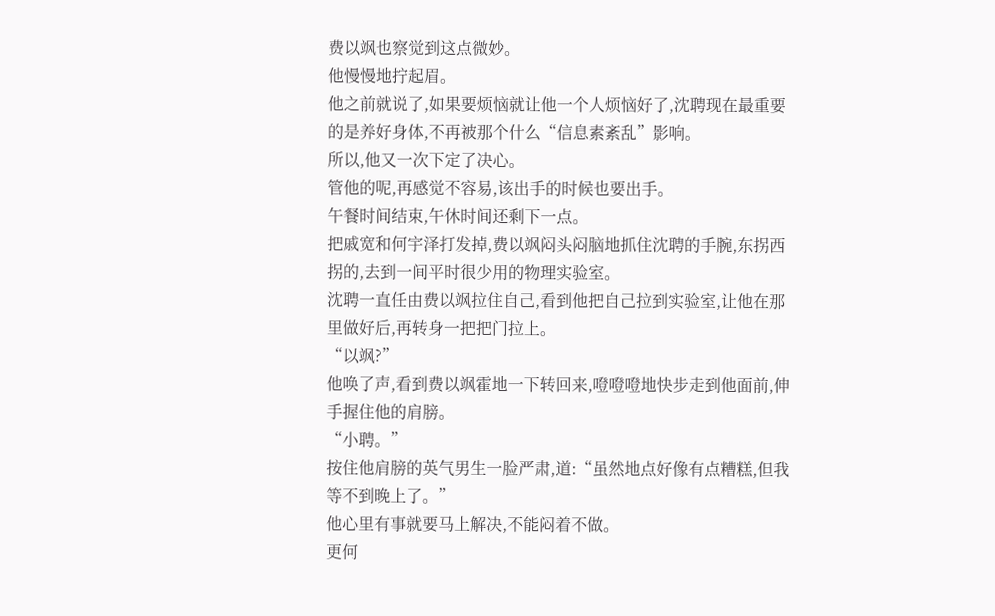费以飒也察觉到这点微妙。
他慢慢地拧起眉。
他之前就说了,如果要烦恼就让他一个人烦恼好了,沈聘现在最重要的是养好身体,不再被那个什么“信息素紊乱”影响。
所以,他又一次下定了决心。
管他的呢,再感觉不容易,该出手的时候也要出手。
午餐时间结束,午休时间还剩下一点。
把戚宽和何宇泽打发掉,费以飒闷头闷脑地抓住沈聘的手腕,东拐西拐的,去到一间平时很少用的物理实验室。
沈聘一直任由费以飒拉住自己,看到他把自己拉到实验室,让他在那里做好后,再转身一把把门拉上。
“以飒?”
他唤了声,看到费以飒霍地一下转回来,噔噔噔地快步走到他面前,伸手握住他的肩膀。
“小聘。”
按住他肩膀的英气男生一脸严肃,道:“虽然地点好像有点糟糕,但我等不到晚上了。”
他心里有事就要马上解决,不能闷着不做。
更何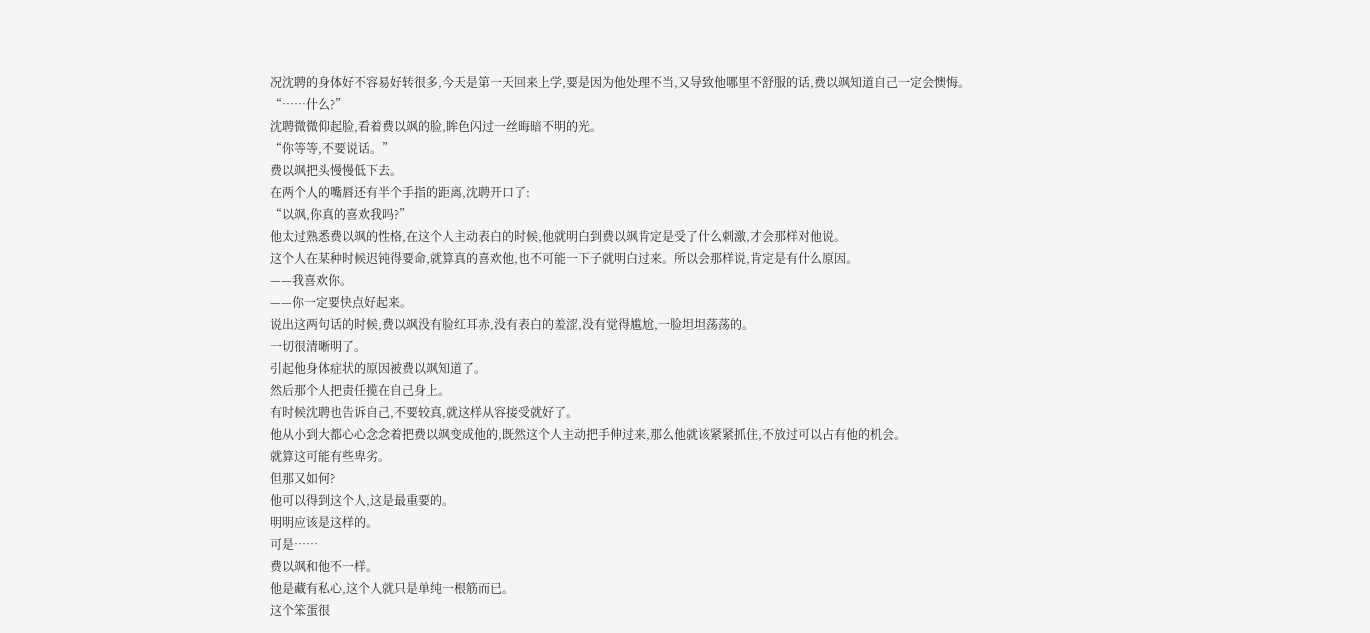况沈聘的身体好不容易好转很多,今天是第一天回来上学,要是因为他处理不当,又导致他哪里不舒服的话,费以飒知道自己一定会懊悔。
“……什么?”
沈聘微微仰起脸,看着费以飒的脸,眸色闪过一丝晦暗不明的光。
“你等等,不要说话。”
费以飒把头慢慢低下去。
在两个人的嘴唇还有半个手指的距离,沈聘开口了:
“以飒,你真的喜欢我吗?”
他太过熟悉费以飒的性格,在这个人主动表白的时候,他就明白到费以飒肯定是受了什么刺激,才会那样对他说。
这个人在某种时候迟钝得要命,就算真的喜欢他,也不可能一下子就明白过来。所以会那样说,肯定是有什么原因。
——我喜欢你。
——你一定要快点好起来。
说出这两句话的时候,费以飒没有脸红耳赤,没有表白的羞涩,没有觉得尴尬,一脸坦坦荡荡的。
一切很清晰明了。
引起他身体症状的原因被费以飒知道了。
然后那个人把责任揽在自己身上。
有时候沈聘也告诉自己,不要较真,就这样从容接受就好了。
他从小到大都心心念念着把费以飒变成他的,既然这个人主动把手伸过来,那么他就该紧紧抓住,不放过可以占有他的机会。
就算这可能有些卑劣。
但那又如何?
他可以得到这个人,这是最重要的。
明明应该是这样的。
可是……
费以飒和他不一样。
他是藏有私心,这个人就只是单纯一根筋而已。
这个笨蛋很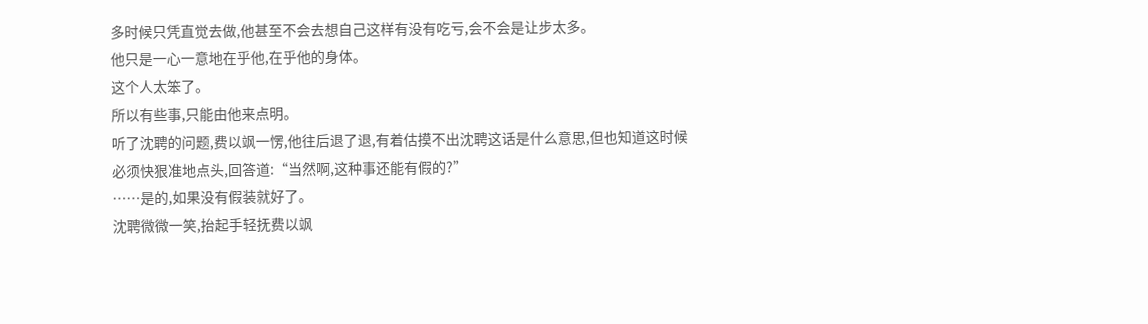多时候只凭直觉去做,他甚至不会去想自己这样有没有吃亏,会不会是让步太多。
他只是一心一意地在乎他,在乎他的身体。
这个人太笨了。
所以有些事,只能由他来点明。
听了沈聘的问题,费以飒一愣,他往后退了退,有着估摸不出沈聘这话是什么意思,但也知道这时候必须快狠准地点头,回答道:“当然啊,这种事还能有假的?”
……是的,如果没有假装就好了。
沈聘微微一笑,抬起手轻抚费以飒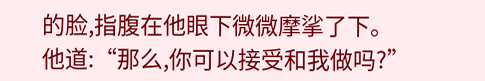的脸,指腹在他眼下微微摩挲了下。
他道:“那么,你可以接受和我做吗?”